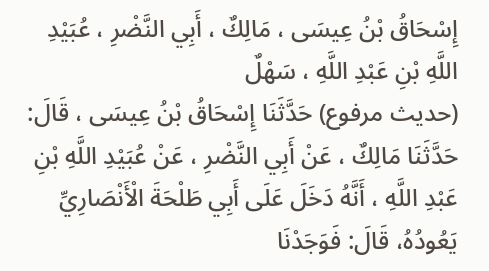إِسْحَاقُ بْنُ عِيسَى ، مَالِكٌ ، أَبِي النَّضْرِ ، عُبَيْدِ اللَّهِ بْنِ عَبْدِ اللَّهِ ، سَهْلٌ
(حديث مرفوع) حَدَّثَنَا إِسْحَاقُ بْنُ عِيسَى ، قَالَ: حَدَّثَنَا مَالِكٌ ، عَنْ أَبِي النَّضْرِ ، عَنْ عُبَيْدِ اللَّهِ بْنِ عَبْدِ اللَّهِ ، أَنَّهُ دَخَلَ عَلَى أَبِي طَلْحَةَ الْأَنْصَارِيِّ يَعُودُهُ، قَالَ: فَوَجَدْنَا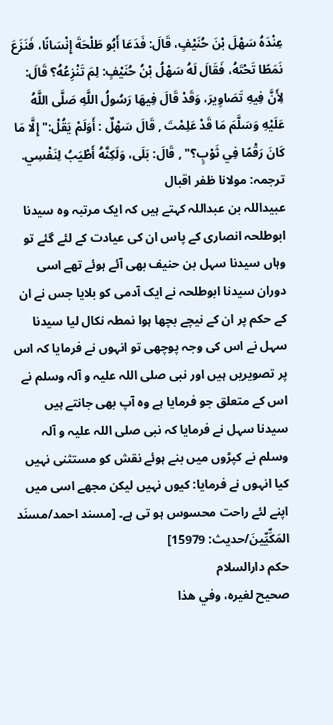عِنْدَهُ سَهْلَ بْنَ حُنَيْفٍ، قَالَ: فَدَعَا أَبُو طَلْحَةَ إِنْسَانًا، فَنَزَعَ نَمَطًا تَحْتَهُ، فَقَالَ لَهُ سَهْلُ بْنُ حُنَيْفٍ: لِمَ تَنْزِعُهُ؟ قَالَ: لِأَنَّ فِيهِ تَصَاوِيرَ، وَقَدْ قَالَ فِيهَا رَسُولُ اللَّهِ صَلَّى اللَّهُ عَلَيْهِ وَسَلَّمَ مَا قَدْ عَلِمْتَ , قَالَ سَهْلٌ : أَوَلَمْ يَقُلْ:" إِلَّا مَا كَانَ رَقْمًا فِي ثَوْبٍ؟" , قَالَ: بَلَى، وَلَكِنَّهُ أَطْيَبُ لِنَفْسِي.
ترجمہ: مولانا ظفر اقبال
عبیداللہ بن عبداللہ کہتے ہیں کہ ایک مرتبہ وہ سیدنا ابوطلحہ انصاری کے پاس ان کی عیادت کے لئے گئے تو وہاں سیدنا سہل بن حنیف بھی آئے ہوئے تھے اسی دوران سیدنا ابوطلحہ نے ایک آدمی کو بلایا جس نے ان کے حکم پر ان کے نیچے بچھا ہوا نمطہ نکال لیا سیدنا سہل نے اس کی وجہ پوچھی تو انہوں نے فرمایا کہ اس پر تصویریں ہیں اور نبی صلی اللہ علیہ و آلہ وسلم نے اس کے متعلق جو فرمایا ہے وہ آپ بھی جانتے ہیں سیدنا سہل نے فرمایا کہ نبی صلی اللہ علیہ و آلہ وسلم نے کپڑوں میں بنے ہوئے نقش کو مستثنی نہیں کیا انہوں نے فرمایا: کیوں نہیں لیکن مجھے اسی میں اپنے لئے راحت محسوس ہو تی ہے۔ [مسند احمد/مسنَد المَكِّیِّینَ/حدیث: 15979]
حکم دارالسلام
صحيح لغيره، وفي هذا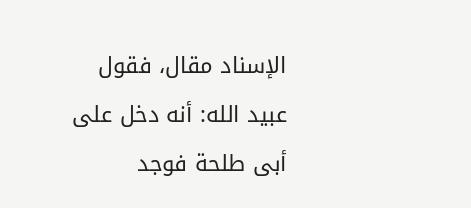الإسناد مقال، فقول عبيد الله: أنه دخل على أبى طلحة فوجد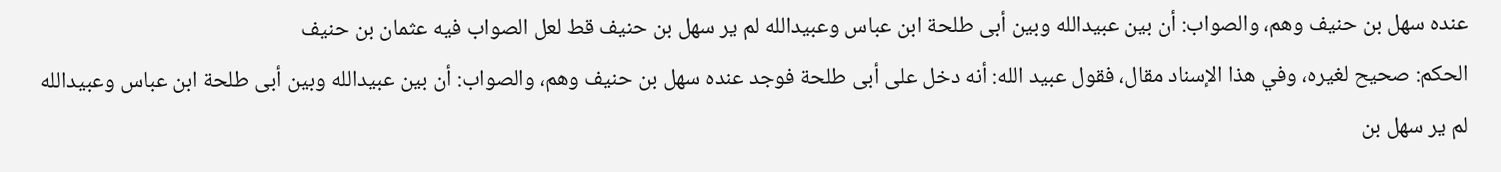عنده سهل بن حنيف وهم، والصواب: أن بين عبيدالله وبين أبى طلحة ابن عباس وعبيدالله لم ير سهل بن حنيف قط لعل الصواب فيه عثمان بن حنيف
الحكم: صحيح لغيره، وفي هذا الإسناد مقال، فقول عبيد الله: أنه دخل على أبى طلحة فوجد عنده سهل بن حنيف وهم، والصواب: أن بين عبيدالله وبين أبى طلحة ابن عباس وعبيدالله لم ير سهل بن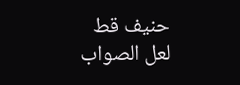حنيف قط لعل الصواب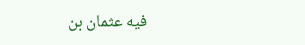فيه عثمان بن